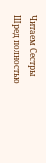Читаем Сестры Шред полностью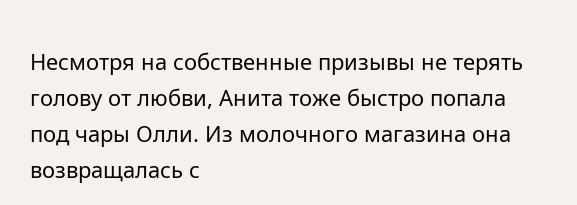Несмотря на собственные призывы не терять голову от любви, Анита тоже быстро попала под чары Олли. Из молочного магазина она возвращалась с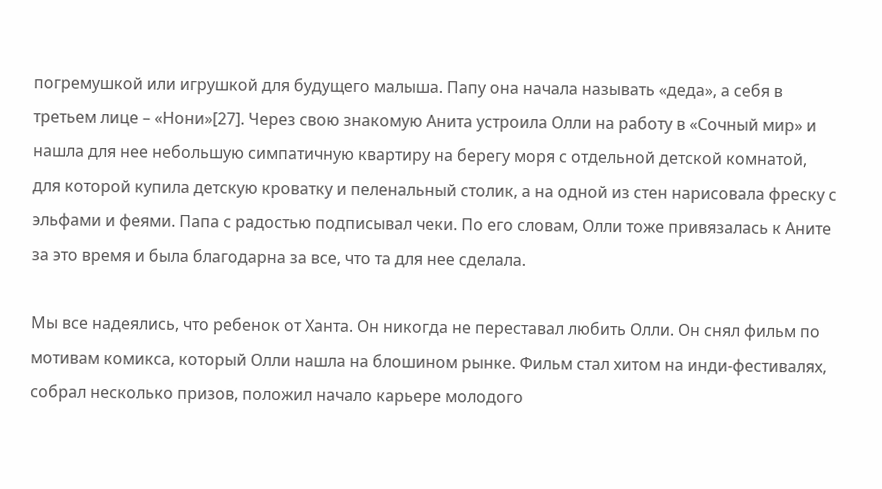погремушкой или игрушкой для будущего малыша. Папу она начала называть «деда», а себя в третьем лице – «Нони»[27]. Через свою знакомую Анита устроила Олли на работу в «Сочный мир» и нашла для нее небольшую симпатичную квартиру на берегу моря с отдельной детской комнатой, для которой купила детскую кроватку и пеленальный столик, а на одной из стен нарисовала фреску с эльфами и феями. Папа с радостью подписывал чеки. По его словам, Олли тоже привязалась к Аните за это время и была благодарна за все, что та для нее сделала.

Мы все надеялись, что ребенок от Ханта. Он никогда не переставал любить Олли. Он снял фильм по мотивам комикса, который Олли нашла на блошином рынке. Фильм стал хитом на инди-фестивалях, собрал несколько призов, положил начало карьере молодого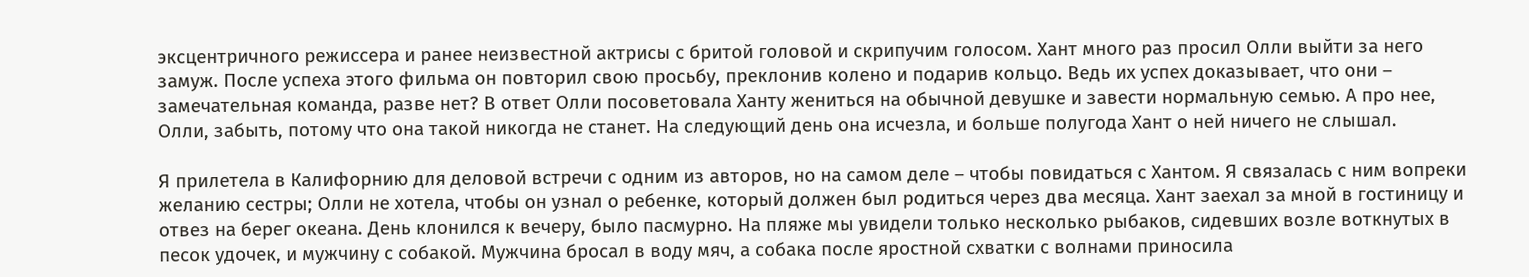эксцентричного режиссера и ранее неизвестной актрисы с бритой головой и скрипучим голосом. Хант много раз просил Олли выйти за него замуж. После успеха этого фильма он повторил свою просьбу, преклонив колено и подарив кольцо. Ведь их успех доказывает, что они – замечательная команда, разве нет? В ответ Олли посоветовала Ханту жениться на обычной девушке и завести нормальную семью. А про нее, Олли, забыть, потому что она такой никогда не станет. На следующий день она исчезла, и больше полугода Хант о ней ничего не слышал.

Я прилетела в Калифорнию для деловой встречи с одним из авторов, но на самом деле – чтобы повидаться с Хантом. Я связалась с ним вопреки желанию сестры; Олли не хотела, чтобы он узнал о ребенке, который должен был родиться через два месяца. Хант заехал за мной в гостиницу и отвез на берег океана. День клонился к вечеру, было пасмурно. На пляже мы увидели только несколько рыбаков, сидевших возле воткнутых в песок удочек, и мужчину с собакой. Мужчина бросал в воду мяч, а собака после яростной схватки с волнами приносила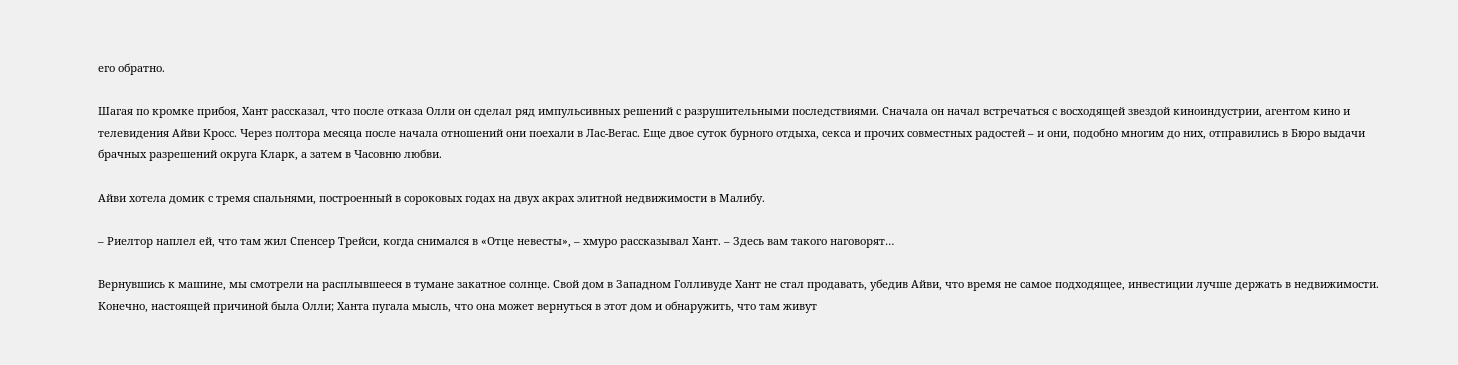его обратно.

Шагая по кромке прибоя, Хант рассказал, что после отказа Олли он сделал ряд импульсивных решений с разрушительными последствиями. Сначала он начал встречаться с восходящей звездой киноиндустрии, агентом кино и телевидения Айви Кросс. Через полтора месяца после начала отношений они поехали в Лас-Вегас. Еще двое суток бурного отдыха, секса и прочих совместных радостей – и они, подобно многим до них, отправились в Бюро выдачи брачных разрешений округа Кларк, а затем в Часовню любви.

Айви хотела домик с тремя спальнями, построенный в сороковых годах на двух акрах элитной недвижимости в Малибу.

– Риелтор наплел ей, что там жил Спенсер Трейси, когда снимался в «Отце невесты», – хмуро рассказывал Хант. – Здесь вам такого наговорят…

Вернувшись к машине, мы смотрели на расплывшееся в тумане закатное солнце. Свой дом в Западном Голливуде Хант не стал продавать, убедив Айви, что время не самое подходящее, инвестиции лучше держать в недвижимости. Конечно, настоящей причиной была Олли; Ханта пугала мысль, что она может вернуться в этот дом и обнаружить, что там живут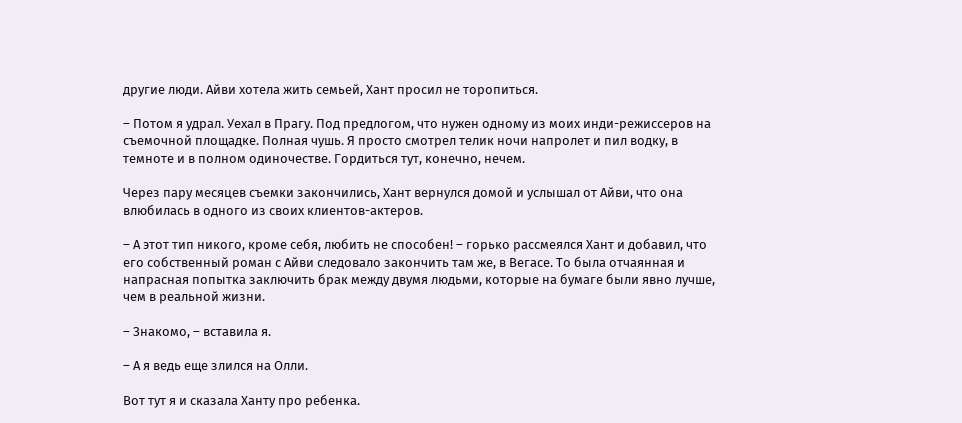другие люди. Айви хотела жить семьей, Хант просил не торопиться.

– Потом я удрал. Уехал в Прагу. Под предлогом, что нужен одному из моих инди-режиссеров на съемочной площадке. Полная чушь. Я просто смотрел телик ночи напролет и пил водку, в темноте и в полном одиночестве. Гордиться тут, конечно, нечем.

Через пару месяцев съемки закончились, Хант вернулся домой и услышал от Айви, что она влюбилась в одного из своих клиентов-актеров.

– А этот тип никого, кроме себя, любить не способен! – горько рассмеялся Хант и добавил, что его собственный роман с Айви следовало закончить там же, в Вегасе. То была отчаянная и напрасная попытка заключить брак между двумя людьми, которые на бумаге были явно лучше, чем в реальной жизни.

– Знакомо, – вставила я.

– А я ведь еще злился на Олли.

Вот тут я и сказала Ханту про ребенка.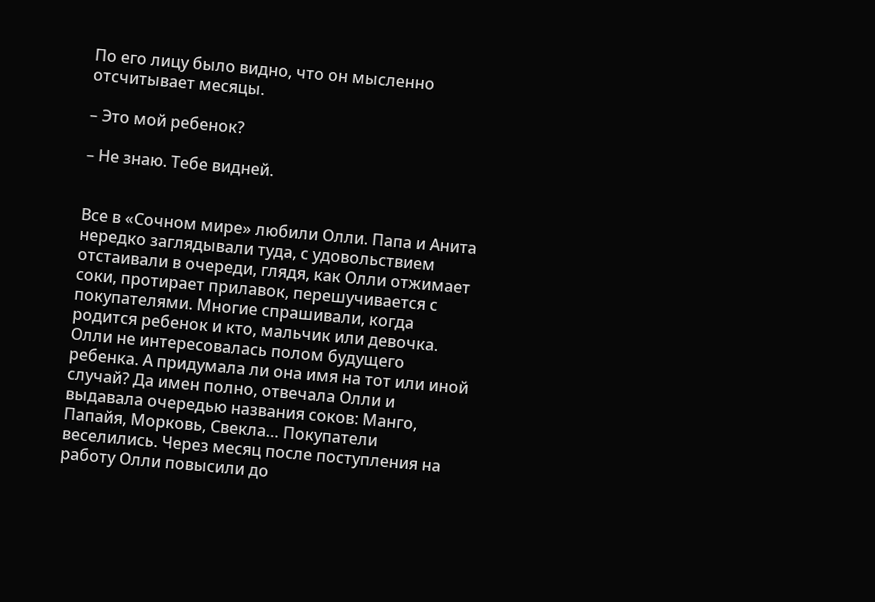По его лицу было видно, что он мысленно отсчитывает месяцы.

– Это мой ребенок?

– Не знаю. Тебе видней.


Все в «Сочном мире» любили Олли. Папа и Анита нередко заглядывали туда, с удовольствием отстаивали в очереди, глядя, как Олли отжимает соки, протирает прилавок, перешучивается с покупателями. Многие спрашивали, когда родится ребенок и кто, мальчик или девочка. Олли не интересовалась полом будущего ребенка. А придумала ли она имя на тот или иной случай? Да имен полно, отвечала Олли и выдавала очередью названия соков: Манго, Папайя, Морковь, Свекла… Покупатели веселились. Через месяц после поступления на работу Олли повысили до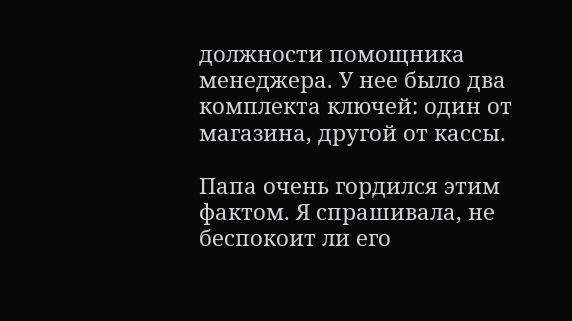должности помощника менеджера. У нее было два комплекта ключей: один от магазина, другой от кассы.

Папа очень гордился этим фактом. Я спрашивала, не беспокоит ли его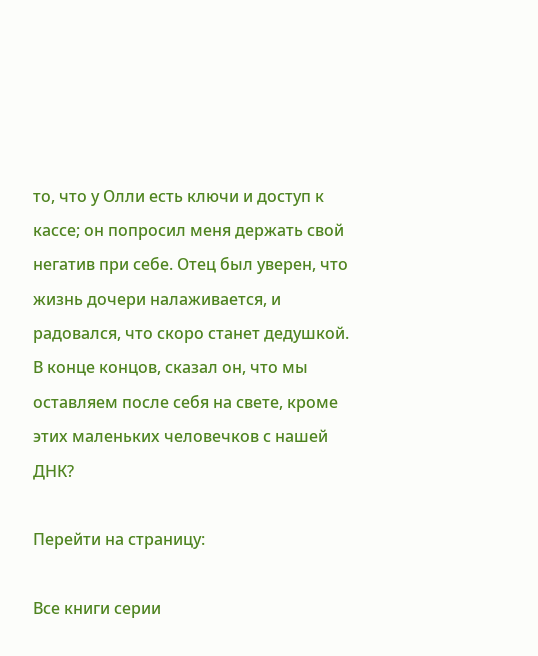то, что у Олли есть ключи и доступ к кассе; он попросил меня держать свой негатив при себе. Отец был уверен, что жизнь дочери налаживается, и радовался, что скоро станет дедушкой. В конце концов, сказал он, что мы оставляем после себя на свете, кроме этих маленьких человечков с нашей ДНК?

Перейти на страницу:

Все книги серии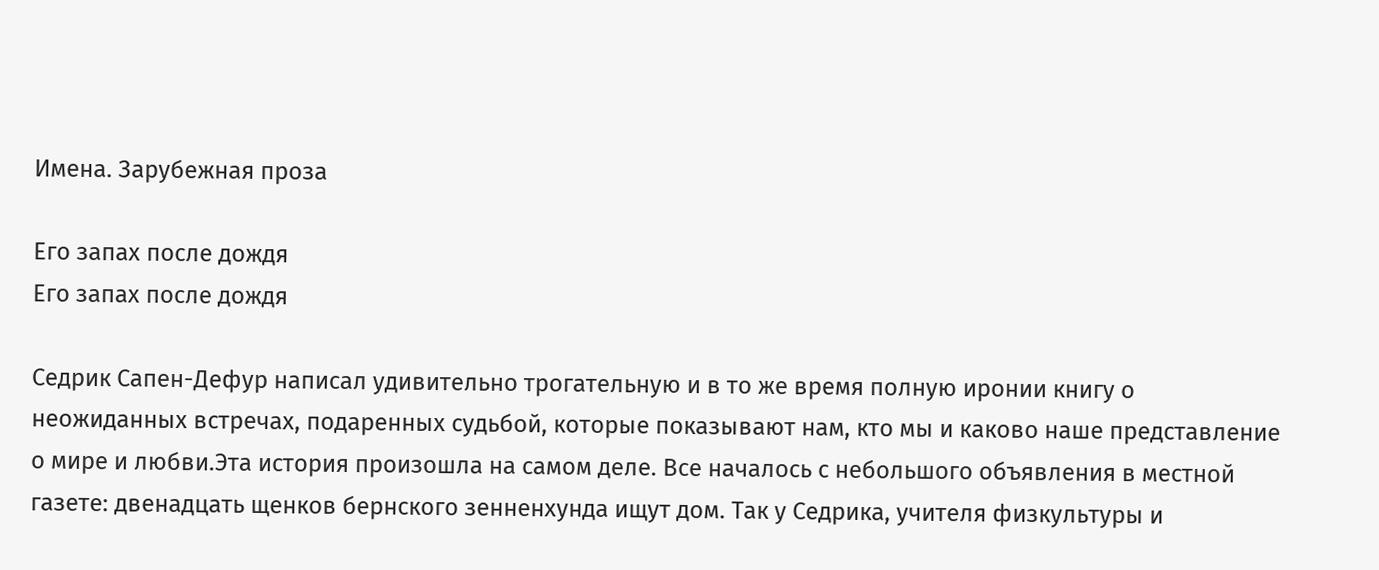Имена. Зарубежная проза

Его запах после дождя
Его запах после дождя

Седрик Сапен-Дефур написал удивительно трогательную и в то же время полную иронии книгу о неожиданных встречах, подаренных судьбой, которые показывают нам, кто мы и каково наше представление о мире и любви.Эта история произошла на самом деле. Все началось с небольшого объявления в местной газете: двенадцать щенков бернского зенненхунда ищут дом. Так у Седрика, учителя физкультуры и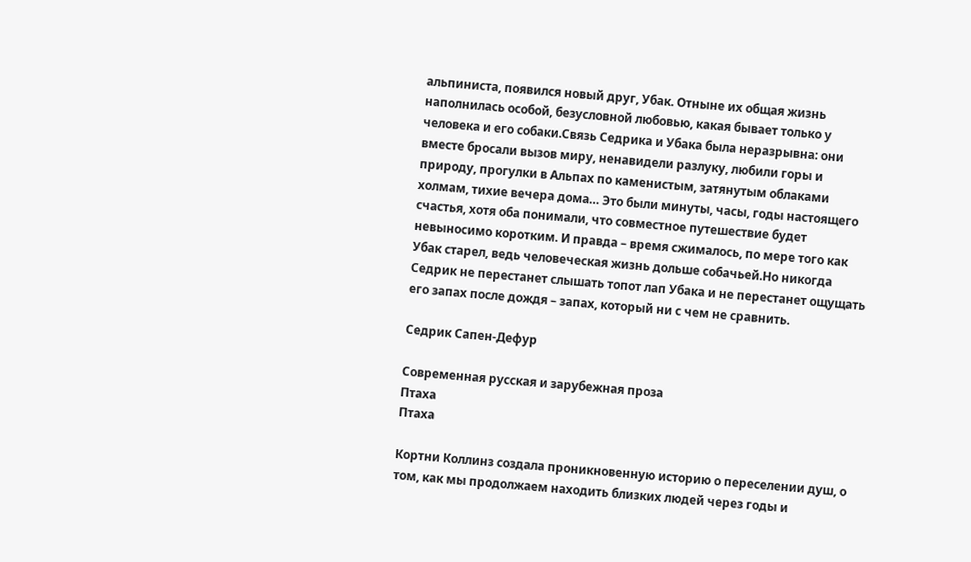альпиниста, появился новый друг, Убак. Отныне их общая жизнь наполнилась особой, безусловной любовью, какая бывает только у человека и его собаки.Связь Седрика и Убака была неразрывна: они вместе бросали вызов миру, ненавидели разлуку, любили горы и природу, прогулки в Альпах по каменистым, затянутым облаками холмам, тихие вечера дома… Это были минуты, часы, годы настоящего счастья, хотя оба понимали, что совместное путешествие будет невыносимо коротким. И правда – время сжималось, по мере того как Убак старел, ведь человеческая жизнь дольше собачьей.Но никогда Седрик не перестанет слышать топот лап Убака и не перестанет ощущать его запах после дождя – запах, который ни с чем не сравнить.

Седрик Сапен-Дефур

Современная русская и зарубежная проза
Птаха
Птаха

Кортни Коллинз создала проникновенную историю о переселении душ, о том, как мы продолжаем находить близких людей через годы и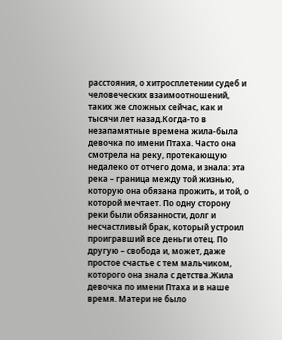расстояния, о хитросплетении судеб и человеческих взаимоотношений, таких же сложных сейчас, как и тысячи лет назад.Когда-то в незапамятные времена жила-была девочка по имени Птаха. Часто она смотрела на реку, протекающую недалеко от отчего дома, и знала: эта река – граница между той жизнью, которую она обязана прожить, и той, о которой мечтает. По одну сторону реки были обязанности, долг и несчастливый брак, который устроил проигравший все деньги отец. По другую – свобода и, может, даже простое счастье с тем мальчиком, которого она знала с детства.Жила девочка по имени Птаха и в наше время. Матери не было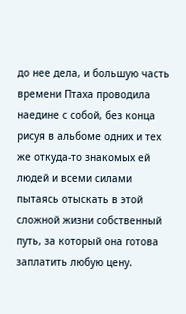до нее дела, и большую часть времени Птаха проводила наедине с собой, без конца рисуя в альбоме одних и тех же откуда-то знакомых ей людей и всеми силами пытаясь отыскать в этой сложной жизни собственный путь, за который она готова заплатить любую цену.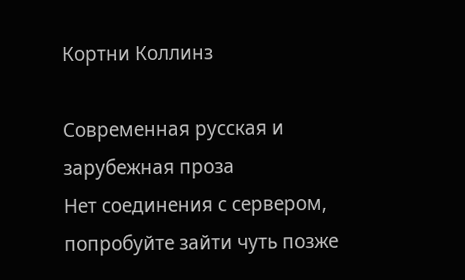Кортни Коллинз

Современная русская и зарубежная проза
Нет соединения с сервером, попробуйте зайти чуть позже